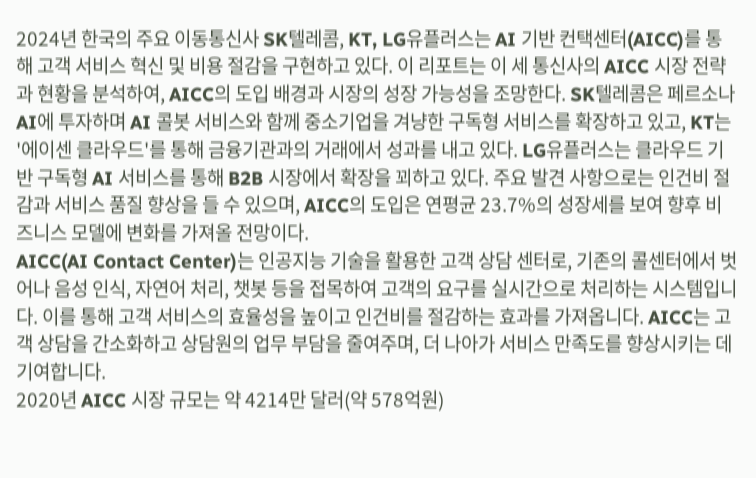2024년 한국의 주요 이동통신사 SK텔레콤, KT, LG유플러스는 AI 기반 컨택센터(AICC)를 통해 고객 서비스 혁신 및 비용 절감을 구현하고 있다. 이 리포트는 이 세 통신사의 AICC 시장 전략과 현황을 분석하여, AICC의 도입 배경과 시장의 성장 가능성을 조망한다. SK텔레콤은 페르소나AI에 투자하며 AI 콜봇 서비스와 함께 중소기업을 겨냥한 구독형 서비스를 확장하고 있고, KT는 '에이센 클라우드'를 통해 금융기관과의 거래에서 성과를 내고 있다. LG유플러스는 클라우드 기반 구독형 AI 서비스를 통해 B2B 시장에서 확장을 꾀하고 있다. 주요 발견 사항으로는 인건비 절감과 서비스 품질 향상을 들 수 있으며, AICC의 도입은 연평균 23.7%의 성장세를 보여 향후 비즈니스 모델에 변화를 가져올 전망이다.
AICC(AI Contact Center)는 인공지능 기술을 활용한 고객 상담 센터로, 기존의 콜센터에서 벗어나 음성 인식, 자연어 처리, 챗봇 등을 접목하여 고객의 요구를 실시간으로 처리하는 시스템입니다. 이를 통해 고객 서비스의 효율성을 높이고 인건비를 절감하는 효과를 가져옵니다. AICC는 고객 상담을 간소화하고 상담원의 업무 부담을 줄여주며, 더 나아가 서비스 만족도를 향상시키는 데 기여합니다.
2020년 AICC 시장 규모는 약 4214만 달러(약 578억원)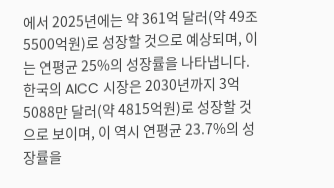에서 2025년에는 약 361억 달러(약 49조 5500억원)로 성장할 것으로 예상되며, 이는 연평균 25%의 성장률을 나타냅니다. 한국의 AICC 시장은 2030년까지 3억 5088만 달러(약 4815억원)로 성장할 것으로 보이며, 이 역시 연평균 23.7%의 성장률을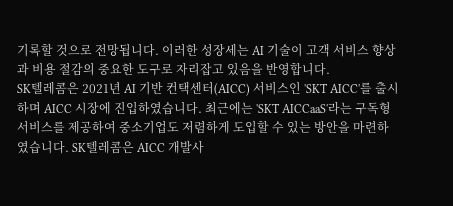기록할 것으로 전망됩니다. 이러한 성장세는 AI 기술이 고객 서비스 향상과 비용 절감의 중요한 도구로 자리잡고 있음을 반영합니다.
SK텔레콤은 2021년 AI 기반 컨택센터(AICC) 서비스인 'SKT AICC'를 출시하며 AICC 시장에 진입하였습니다. 최근에는 'SKT AICCaaS'라는 구독형 서비스를 제공하여 중소기업도 저렴하게 도입할 수 있는 방안을 마련하였습니다. SK텔레콤은 AICC 개발사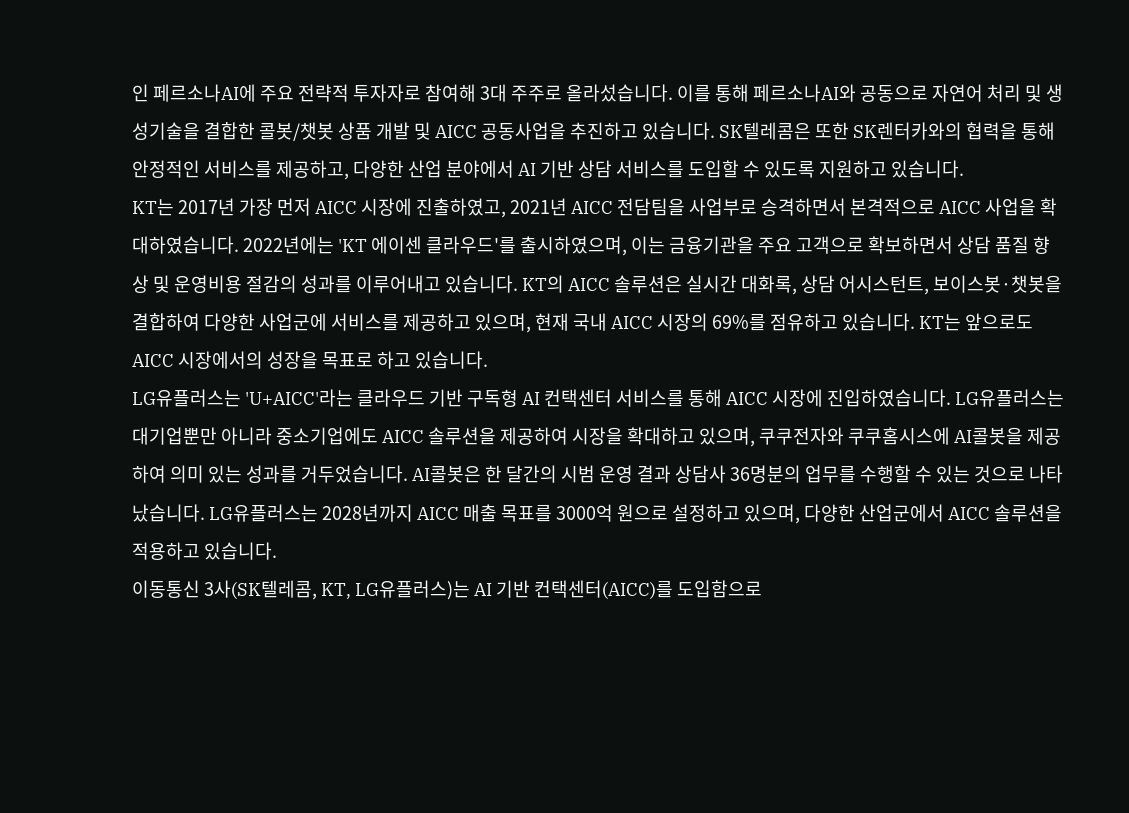인 페르소나AI에 주요 전략적 투자자로 참여해 3대 주주로 올라섰습니다. 이를 통해 페르소나AI와 공동으로 자연어 처리 및 생성기술을 결합한 콜봇/챗봇 상품 개발 및 AICC 공동사업을 추진하고 있습니다. SK텔레콤은 또한 SK렌터카와의 협력을 통해 안정적인 서비스를 제공하고, 다양한 산업 분야에서 AI 기반 상담 서비스를 도입할 수 있도록 지원하고 있습니다.
KT는 2017년 가장 먼저 AICC 시장에 진출하였고, 2021년 AICC 전담팀을 사업부로 승격하면서 본격적으로 AICC 사업을 확대하였습니다. 2022년에는 'KT 에이센 클라우드'를 출시하였으며, 이는 금융기관을 주요 고객으로 확보하면서 상담 품질 향상 및 운영비용 절감의 성과를 이루어내고 있습니다. KT의 AICC 솔루션은 실시간 대화록, 상담 어시스턴트, 보이스봇·챗봇을 결합하여 다양한 사업군에 서비스를 제공하고 있으며, 현재 국내 AICC 시장의 69%를 점유하고 있습니다. KT는 앞으로도 AICC 시장에서의 성장을 목표로 하고 있습니다.
LG유플러스는 'U+AICC'라는 클라우드 기반 구독형 AI 컨택센터 서비스를 통해 AICC 시장에 진입하였습니다. LG유플러스는 대기업뿐만 아니라 중소기업에도 AICC 솔루션을 제공하여 시장을 확대하고 있으며, 쿠쿠전자와 쿠쿠홈시스에 AI콜봇을 제공하여 의미 있는 성과를 거두었습니다. AI콜봇은 한 달간의 시범 운영 결과 상담사 36명분의 업무를 수행할 수 있는 것으로 나타났습니다. LG유플러스는 2028년까지 AICC 매출 목표를 3000억 원으로 설정하고 있으며, 다양한 산업군에서 AICC 솔루션을 적용하고 있습니다.
이동통신 3사(SK텔레콤, KT, LG유플러스)는 AI 기반 컨택센터(AICC)를 도입함으로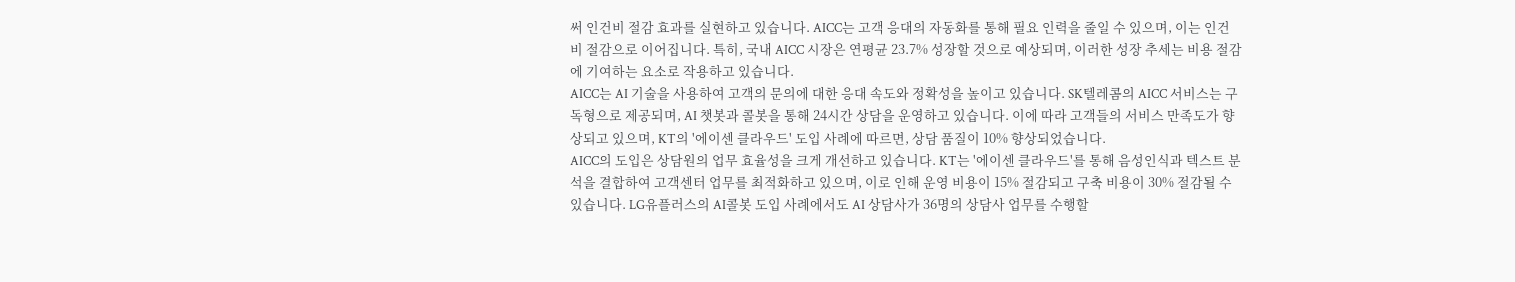써 인건비 절감 효과를 실현하고 있습니다. AICC는 고객 응대의 자동화를 통해 필요 인력을 줄일 수 있으며, 이는 인건비 절감으로 이어집니다. 특히, 국내 AICC 시장은 연평균 23.7% 성장할 것으로 예상되며, 이러한 성장 추세는 비용 절감에 기여하는 요소로 작용하고 있습니다.
AICC는 AI 기술을 사용하여 고객의 문의에 대한 응대 속도와 정확성을 높이고 있습니다. SK텔레콤의 AICC 서비스는 구독형으로 제공되며, AI 챗봇과 콜봇을 통해 24시간 상담을 운영하고 있습니다. 이에 따라 고객들의 서비스 만족도가 향상되고 있으며, KT의 '에이센 클라우드' 도입 사례에 따르면, 상담 품질이 10% 향상되었습니다.
AICC의 도입은 상담원의 업무 효율성을 크게 개선하고 있습니다. KT는 '에이센 클라우드'를 통해 음성인식과 텍스트 분석을 결합하여 고객센터 업무를 최적화하고 있으며, 이로 인해 운영 비용이 15% 절감되고 구축 비용이 30% 절감될 수 있습니다. LG유플러스의 AI콜봇 도입 사례에서도 AI 상담사가 36명의 상담사 업무를 수행할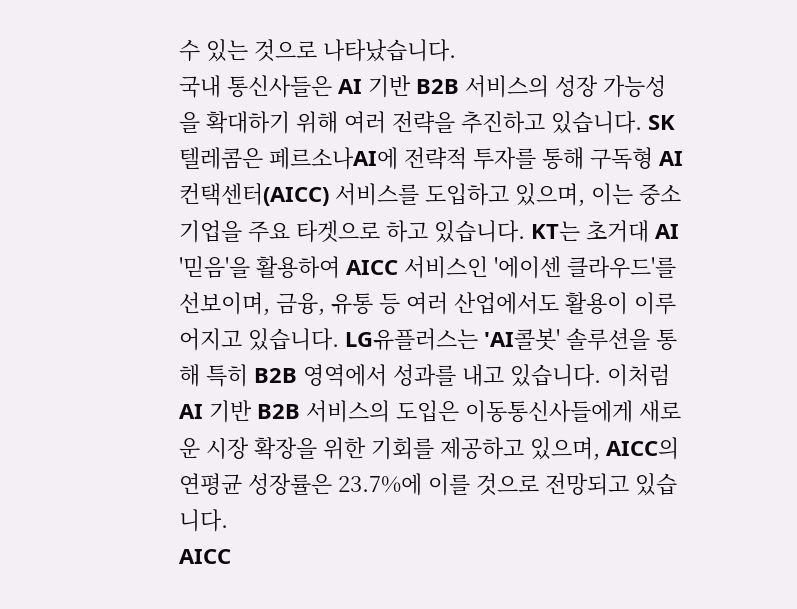수 있는 것으로 나타났습니다.
국내 통신사들은 AI 기반 B2B 서비스의 성장 가능성을 확대하기 위해 여러 전략을 추진하고 있습니다. SK텔레콤은 페르소나AI에 전략적 투자를 통해 구독형 AI 컨택센터(AICC) 서비스를 도입하고 있으며, 이는 중소기업을 주요 타겟으로 하고 있습니다. KT는 초거대 AI '믿음'을 활용하여 AICC 서비스인 '에이센 클라우드'를 선보이며, 금융, 유통 등 여러 산업에서도 활용이 이루어지고 있습니다. LG유플러스는 'AI콜봇' 솔루션을 통해 특히 B2B 영역에서 성과를 내고 있습니다. 이처럼 AI 기반 B2B 서비스의 도입은 이동통신사들에게 새로운 시장 확장을 위한 기회를 제공하고 있으며, AICC의 연평균 성장률은 23.7%에 이를 것으로 전망되고 있습니다.
AICC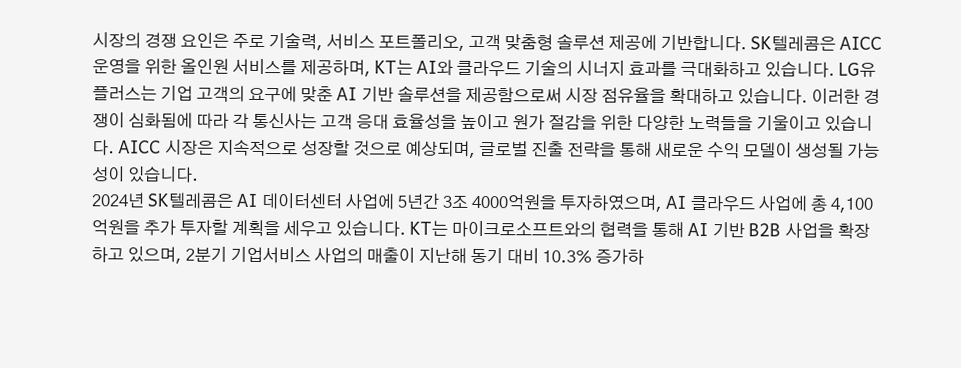시장의 경쟁 요인은 주로 기술력, 서비스 포트폴리오, 고객 맞춤형 솔루션 제공에 기반합니다. SK텔레콤은 AICC 운영을 위한 올인원 서비스를 제공하며, KT는 AI와 클라우드 기술의 시너지 효과를 극대화하고 있습니다. LG유플러스는 기업 고객의 요구에 맞춘 AI 기반 솔루션을 제공함으로써 시장 점유율을 확대하고 있습니다. 이러한 경쟁이 심화됨에 따라 각 통신사는 고객 응대 효율성을 높이고 원가 절감을 위한 다양한 노력들을 기울이고 있습니다. AICC 시장은 지속적으로 성장할 것으로 예상되며, 글로벌 진출 전략을 통해 새로운 수익 모델이 생성될 가능성이 있습니다.
2024년 SK텔레콤은 AI 데이터센터 사업에 5년간 3조 4000억원을 투자하였으며, AI 클라우드 사업에 총 4,100억원을 추가 투자할 계획을 세우고 있습니다. KT는 마이크로소프트와의 협력을 통해 AI 기반 B2B 사업을 확장하고 있으며, 2분기 기업서비스 사업의 매출이 지난해 동기 대비 10.3% 증가하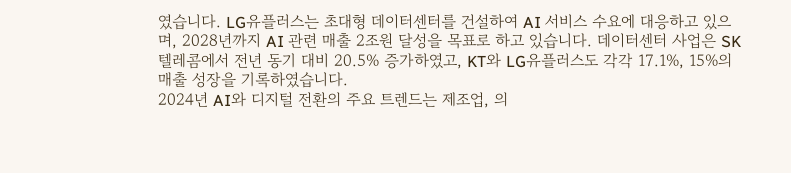였습니다. LG유플러스는 초대형 데이터센터를 건설하여 AI 서비스 수요에 대응하고 있으며, 2028년까지 AI 관련 매출 2조원 달성을 목표로 하고 있습니다. 데이터센터 사업은 SK텔레콤에서 전년 동기 대비 20.5% 증가하였고, KT와 LG유플러스도 각각 17.1%, 15%의 매출 성장을 기록하였습니다.
2024년 AI와 디지털 전환의 주요 트렌드는 제조업, 의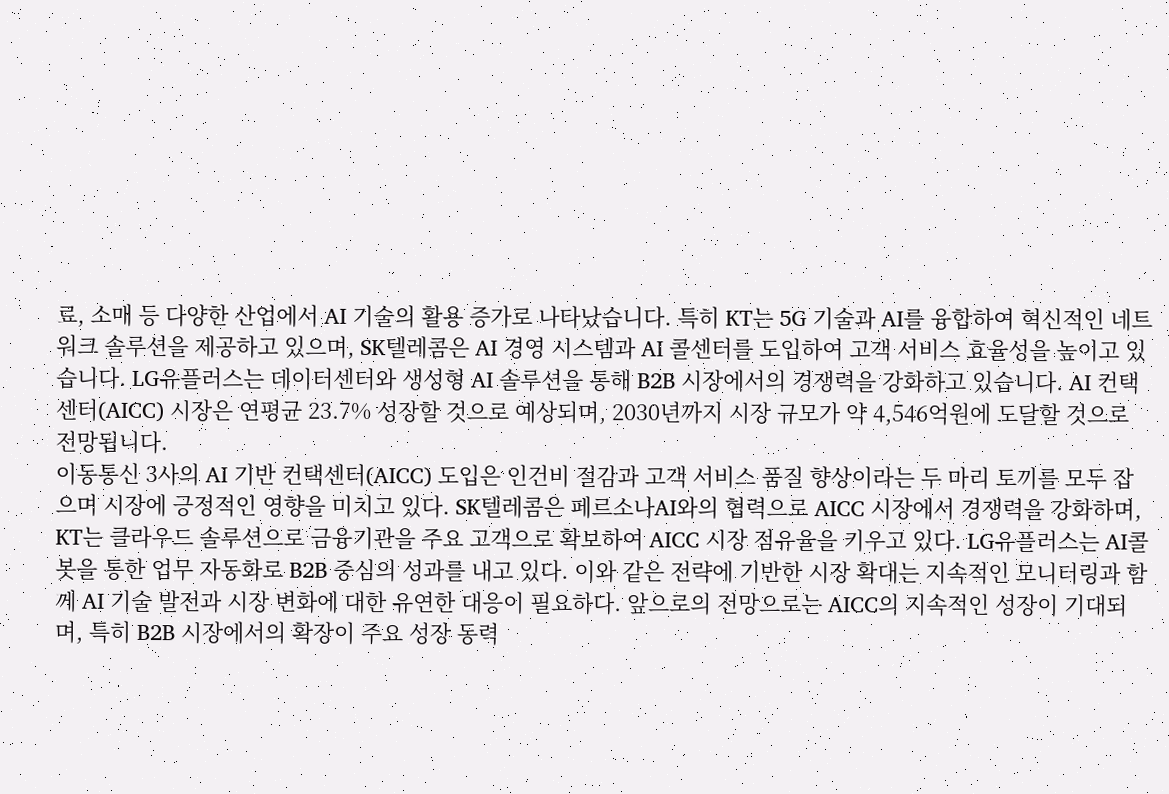료, 소매 등 다양한 산업에서 AI 기술의 활용 증가로 나타났습니다. 특히 KT는 5G 기술과 AI를 융합하여 혁신적인 네트워크 솔루션을 제공하고 있으며, SK텔레콤은 AI 경영 시스템과 AI 콜센터를 도입하여 고객 서비스 효율성을 높이고 있습니다. LG유플러스는 데이터센터와 생성형 AI 솔루션을 통해 B2B 시장에서의 경쟁력을 강화하고 있습니다. AI 컨택센터(AICC) 시장은 연평균 23.7% 성장할 것으로 예상되며, 2030년까지 시장 규모가 약 4,546억원에 도달할 것으로 전망됩니다.
이동통신 3사의 AI 기반 컨택센터(AICC) 도입은 인건비 절감과 고객 서비스 품질 향상이라는 두 마리 토끼를 모두 잡으며 시장에 긍정적인 영향을 미치고 있다. SK텔레콤은 페르소나AI와의 협력으로 AICC 시장에서 경쟁력을 강화하며, KT는 클라우드 솔루션으로 금융기관을 주요 고객으로 확보하여 AICC 시장 점유율을 키우고 있다. LG유플러스는 AI콜봇을 통한 업무 자동화로 B2B 중심의 성과를 내고 있다. 이와 같은 전략에 기반한 시장 확대는 지속적인 모니터링과 함께 AI 기술 발전과 시장 변화에 대한 유연한 대응이 필요하다. 앞으로의 전망으로는 AICC의 지속적인 성장이 기대되며, 특히 B2B 시장에서의 확장이 주요 성장 동력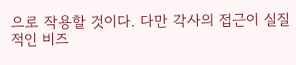으로 작용할 것이다. 다만 각사의 접근이 실질적인 비즈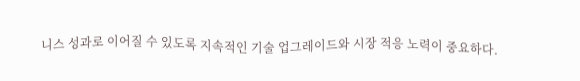니스 성과로 이어질 수 있도록 지속적인 기술 업그레이드와 시장 적응 노력이 중요하다.